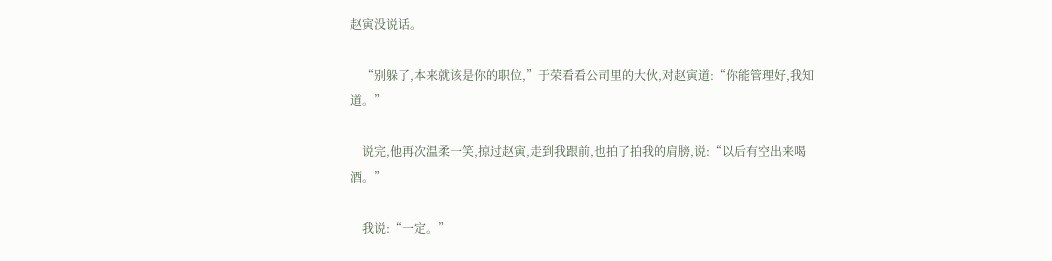赵寅没说话。

    “别躲了,本来就该是你的职位,”于荣看看公司里的大伙,对赵寅道:“你能管理好,我知道。”

    说完,他再次温柔一笑,掠过赵寅,走到我跟前,也拍了拍我的肩膀,说:“以后有空出来喝酒。”

    我说:“一定。”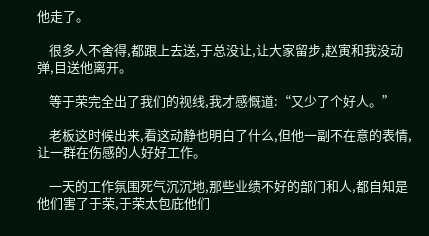他走了。

    很多人不舍得,都跟上去送,于总没让,让大家留步,赵寅和我没动弹,目送他离开。

    等于荣完全出了我们的视线,我才感慨道:“又少了个好人。”

    老板这时候出来,看这动静也明白了什么,但他一副不在意的表情,让一群在伤感的人好好工作。

    一天的工作氛围死气沉沉地,那些业绩不好的部门和人,都自知是他们害了于荣,于荣太包庇他们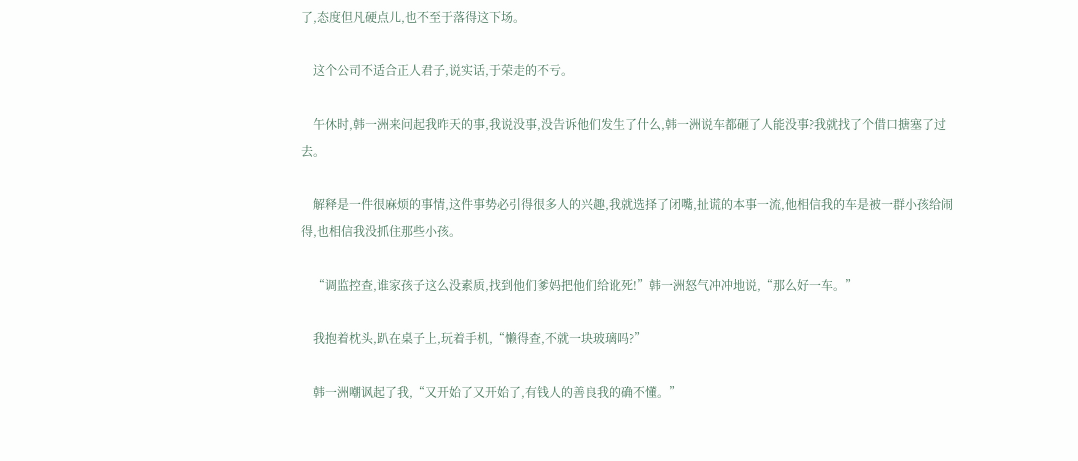了,态度但凡硬点儿,也不至于落得这下场。

    这个公司不适合正人君子,说实话,于荣走的不亏。

    午休时,韩一洲来问起我昨天的事,我说没事,没告诉他们发生了什么,韩一洲说车都砸了人能没事?我就找了个借口搪塞了过去。

    解释是一件很麻烦的事情,这件事势必引得很多人的兴趣,我就选择了闭嘴,扯谎的本事一流,他相信我的车是被一群小孩给闹得,也相信我没抓住那些小孩。

    “调监控查,谁家孩子这么没素质,找到他们爹妈把他们给讹死!”韩一洲怒气冲冲地说,“那么好一车。”

    我抱着枕头,趴在桌子上,玩着手机,“懒得查,不就一块玻璃吗?”

    韩一洲嘲讽起了我,“又开始了又开始了,有钱人的善良我的确不懂。”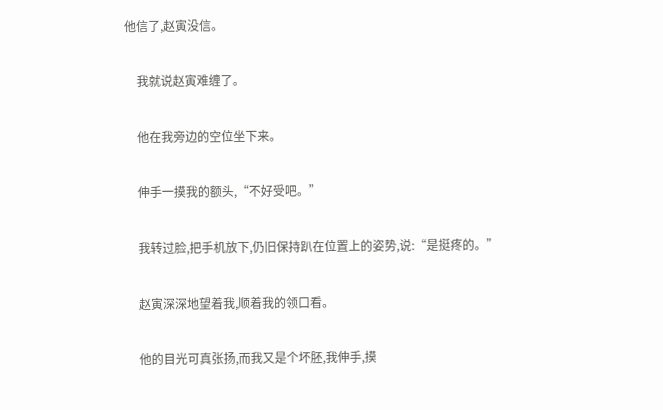他信了,赵寅没信。

    我就说赵寅难缠了。

    他在我旁边的空位坐下来。

    伸手一摸我的额头,“不好受吧。”

    我转过脸,把手机放下,仍旧保持趴在位置上的姿势,说:“是挺疼的。”

    赵寅深深地望着我,顺着我的领口看。

    他的目光可真张扬,而我又是个坏胚,我伸手,摸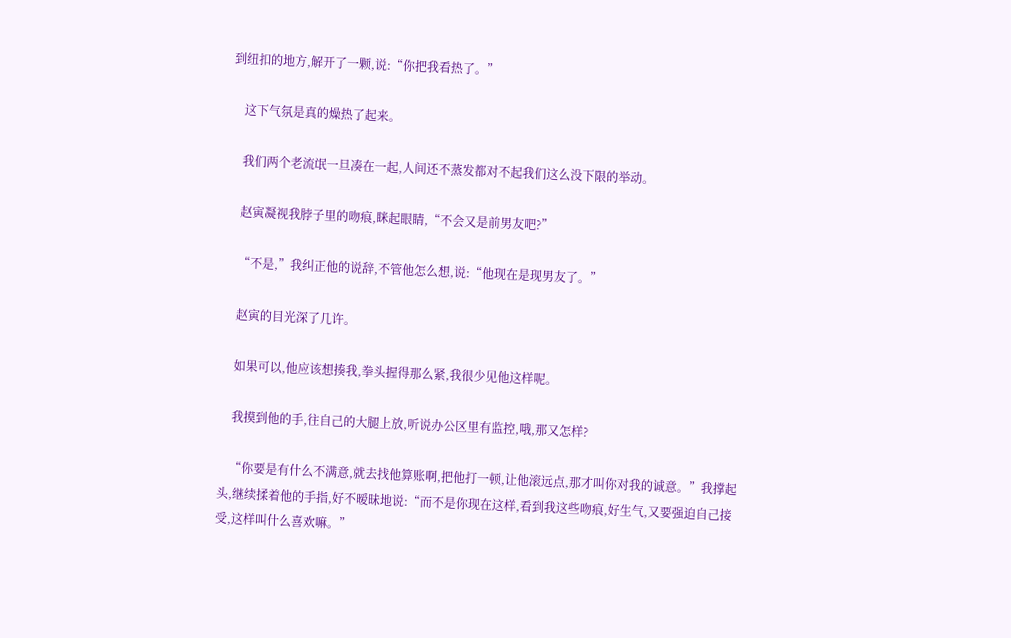到纽扣的地方,解开了一颗,说:“你把我看热了。”

    这下气氛是真的燥热了起来。

    我们两个老流氓一旦凑在一起,人间还不蒸发都对不起我们这么没下限的举动。

    赵寅凝视我脖子里的吻痕,眯起眼睛,“不会又是前男友吧?”

    “不是,”我纠正他的说辞,不管他怎么想,说:“他现在是现男友了。”

    赵寅的目光深了几许。

    如果可以,他应该想揍我,拳头握得那么紧,我很少见他这样呢。

    我摸到他的手,往自己的大腿上放,听说办公区里有监控,哦,那又怎样?

    “你要是有什么不满意,就去找他算账啊,把他打一顿,让他滚远点,那才叫你对我的诚意。”我撑起头,继续揉着他的手指,好不暧昧地说:“而不是你现在这样,看到我这些吻痕,好生气,又要强迫自己接受,这样叫什么喜欢嘛。”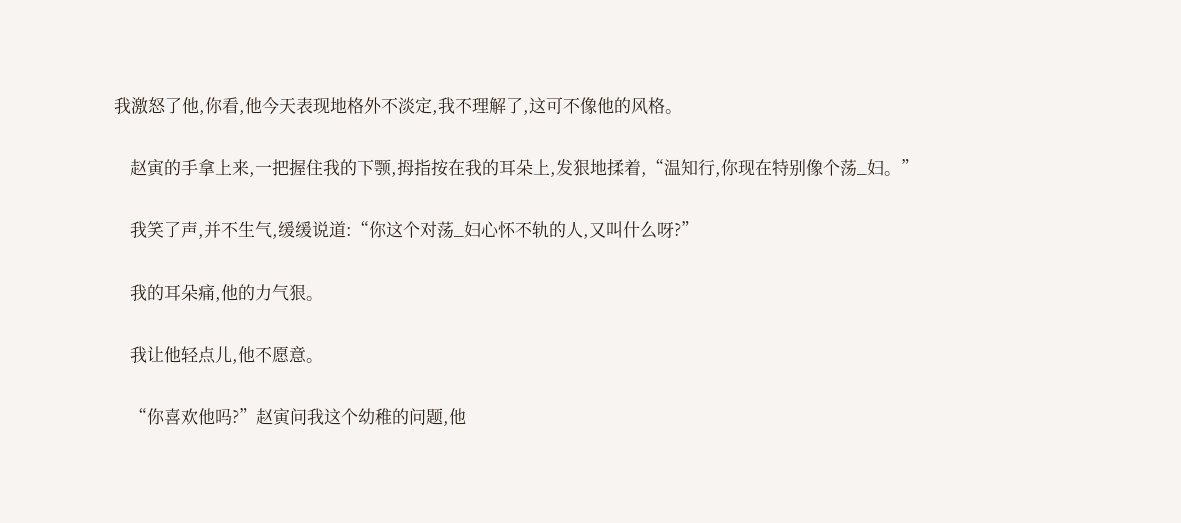我激怒了他,你看,他今天表现地格外不淡定,我不理解了,这可不像他的风格。

    赵寅的手拿上来,一把握住我的下颚,拇指按在我的耳朵上,发狠地揉着,“温知行,你现在特别像个荡_妇。”

    我笑了声,并不生气,缓缓说道:“你这个对荡_妇心怀不轨的人,又叫什么呀?”

    我的耳朵痛,他的力气狠。

    我让他轻点儿,他不愿意。

    “你喜欢他吗?”赵寅问我这个幼稚的问题,他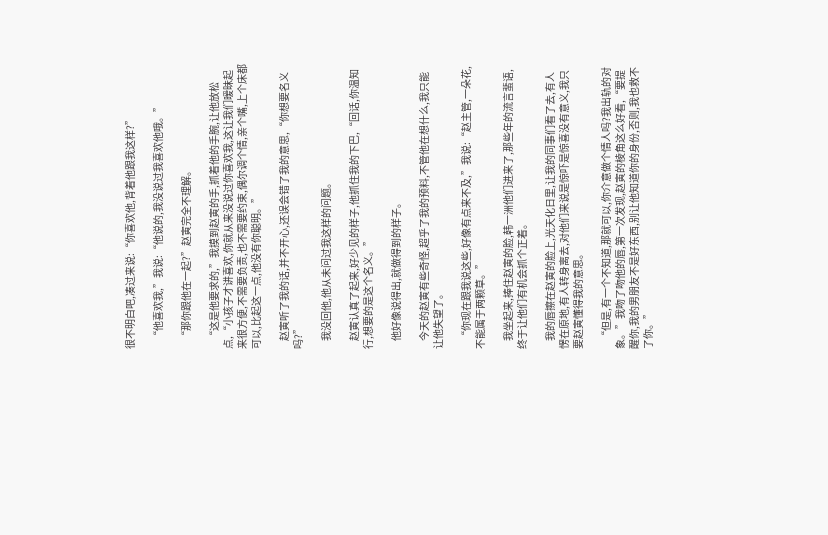很不明白吧,凑过来说:“你喜欢他,背着他跟我这样?”

    “他喜欢我,”我说:“他说的,我没说过我喜欢他哦。”

    “那你跟他在一起?”赵寅完全不理解。

    “这是他要求的,”我摸到赵寅的手,抓着他的手腕,让他放松点,“小孩子才讲喜欢,你就从来没说过你喜欢我,这让我们暧昧起来很方便,不需要负责,也不需要约束,偶尔调个情,亲个嘴,上个床都可以,比起这一点,他没有你聪明。”

    赵寅听了我的话,并不开心,还误会错了我的意思,“你想要名义吗?”

    我没回他,他从未问过我这样的问题。

    赵寅认真了起来,好少见的样子,他抓住我的下巴,“回话,你温知行,想要的是这个名义。”

    他好像说得出,就做得到的样子。

    今天的赵寅有些奇怪,超乎了我的预料,不管他在想什么,我只能让他失望了。

    “你现在跟我说这些,好像有点来不及,”我说:“赵主管,一朵花,不能属于两颗草。”

    我坐起来,捧住赵寅的脸,韩一洲他们进来了,那些年的流言蜚语,终于让他们有机会抓个正着。

    我的唇擦在赵寅的脸上,光天化日里,让我的同事们看了去,有人愣在原地,有人转身离去,对他们来说是惊吓是惊喜没有意义,我只要赵寅懂得我的意思。

    “但是,有一个不知道,那就可以,你介意做个情人吗?我出轨的对象。”我吻了吻他的唇,第一次发现,赵寅的棱角这么好看,“要提醒你,我的男朋友不是好东西,别让他知道你的身份,否则,我也救不了你。”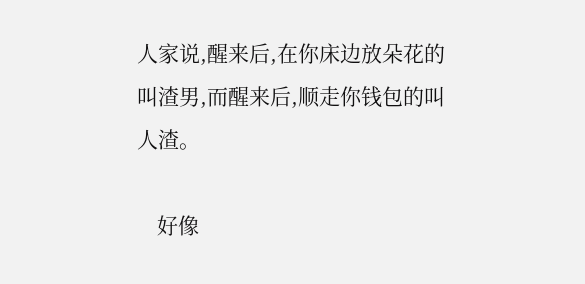人家说,醒来后,在你床边放朵花的叫渣男,而醒来后,顺走你钱包的叫人渣。

    好像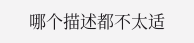哪个描述都不太适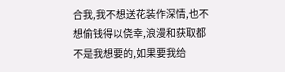合我,我不想送花装作深情,也不想偷钱得以侥幸,浪漫和获取都不是我想要的,如果要我给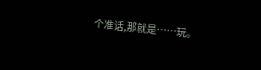个准话,那就是……玩。